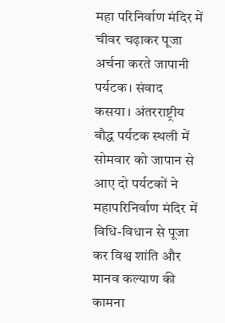महा परिनिर्वाण मंदिर में चीवर चढ़ाकर पूजा अर्चना करते जापानी पर्यटक। संवाद
कसया। अंतरराष्ट्रीय बौद्ध पर्यटक स्थली में सोमवार को जापान से आए दो पर्यटकों ने महापरिनिर्वाण मंदिर में विधि-विधान से पूजा कर विश्व शांति और मानव कल्याण की कामना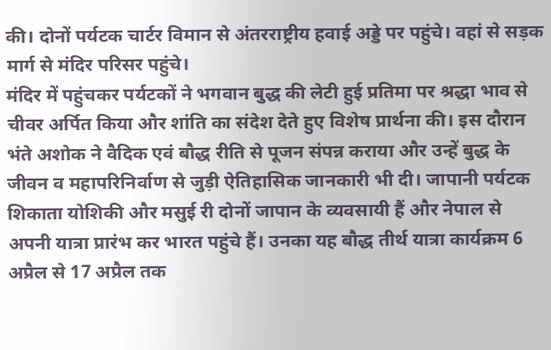की। दोनों पर्यटक चार्टर विमान से अंतरराष्ट्रीय हवाई अड्डे पर पहुंचे। वहां से सड़क मार्ग से मंदिर परिसर पहुंचे।
मंदिर में पहुंचकर पर्यटकों ने भगवान बुद्ध की लेटी हुई प्रतिमा पर श्रद्धा भाव से चीवर अर्पित किया और शांति का संदेश देते हुए विशेष प्रार्थना की। इस दौरान भंते अशोक ने वैदिक एवं बौद्ध रीति से पूजन संपन्न कराया और उन्हें बुद्ध के जीवन व महापरिनिर्वाण से जुड़ी ऐतिहासिक जानकारी भी दी। जापानी पर्यटक शिकाता योशिकी और मसुई री दोनों जापान के व्यवसायी हैं और नेपाल से अपनी यात्रा प्रारंभ कर भारत पहुंचे हैं। उनका यह बौद्ध तीर्थ यात्रा कार्यक्रम 6 अप्रैल से 17 अप्रैल तक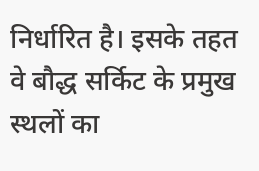निर्धारित है। इसके तहत वे बौद्ध सर्किट के प्रमुख स्थलों का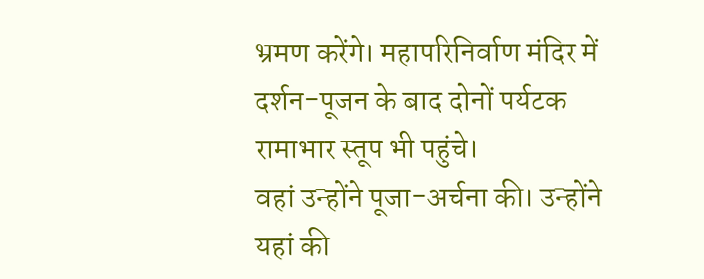भ्रमण करेंगे। महापरिनिर्वाण मंदिर में दर्शन-पूजन के बाद दोनों पर्यटक रामाभार स्तूप भी पहुंचे।
वहां उन्होंने पूजा-अर्चना की। उन्होंने यहां की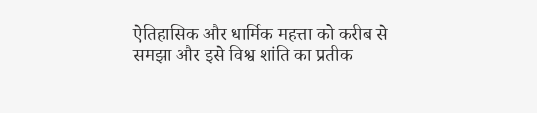ऐतिहासिक और धार्मिक महत्ता को करीब से समझा और इसे विश्व शांति का प्रतीक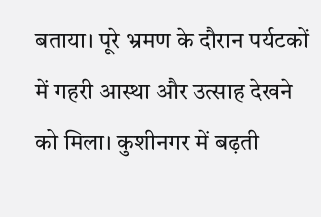बताया। पूरे भ्रमण के दौरान पर्यटकों में गहरी आस्था और उत्साह देखने को मिला। कुशीनगर में बढ़ती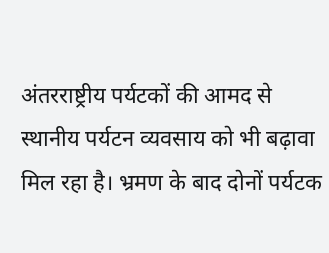अंतरराष्ट्रीय पर्यटकों की आमद से स्थानीय पर्यटन व्यवसाय को भी बढ़ावा मिल रहा है। भ्रमण के बाद दोनों पर्यटक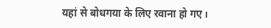यहां से बोधगया के लिए रवाना हो गए।